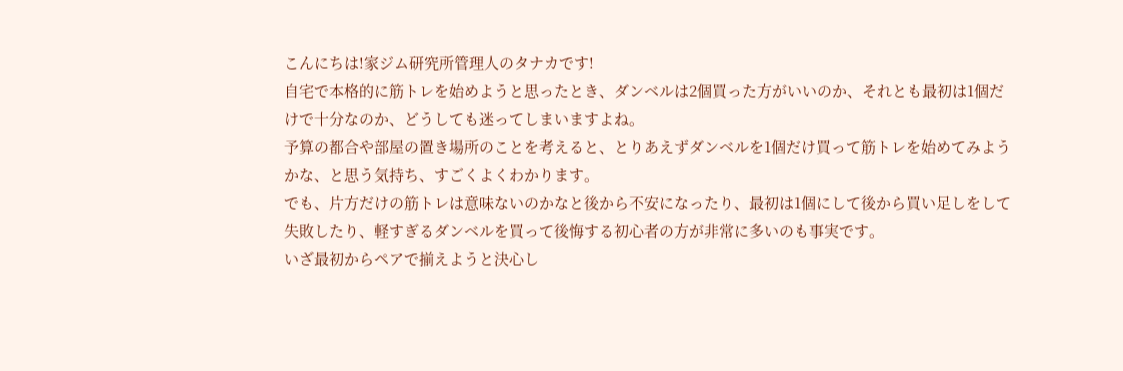こんにちは!家ジム研究所管理人のタナカです!
自宅で本格的に筋トレを始めようと思ったとき、ダンベルは2個買った方がいいのか、それとも最初は1個だけで十分なのか、どうしても迷ってしまいますよね。
予算の都合や部屋の置き場所のことを考えると、とりあえずダンベルを1個だけ買って筋トレを始めてみようかな、と思う気持ち、すごくよくわかります。
でも、片方だけの筋トレは意味ないのかなと後から不安になったり、最初は1個にして後から買い足しをして失敗したり、軽すぎるダンベルを買って後悔する初心者の方が非常に多いのも事実です。
いざ最初からペアで揃えようと決心し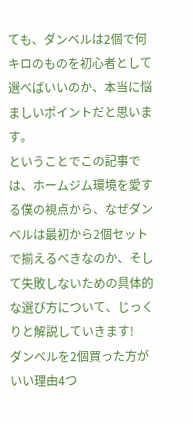ても、ダンベルは2個で何キロのものを初心者として選べばいいのか、本当に悩ましいポイントだと思います。
ということでこの記事では、ホームジム環境を愛する僕の視点から、なぜダンベルは最初から2個セットで揃えるべきなのか、そして失敗しないための具体的な選び方について、じっくりと解説していきます!
ダンベルを2個買った方がいい理由4つ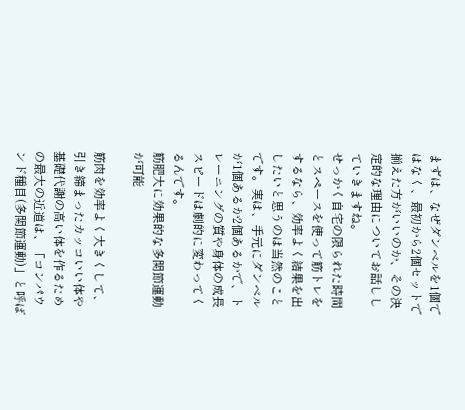まずは、なぜダンベルを1個ではなく、最初から2個セットで揃えた方がいいのか、その決定的な理由についてお話ししていきますね。
せっかく自宅の限られた時間とスペースを使って筋トレをするなら、効率よく結果を出したいと思うのは当然のことです。実は、手元にダンベルが1個あるか2個あるかで、トレーニングの質や身体の成長スピードは劇的に変わってくるんです。
筋肥大に効果的な多関節運動が可能

筋肉を効率よく大きくして、引き締まったカッコいい体や基礎代謝の高い体を作るための最大の近道は、「コンパウンド種目(多関節運動)」と呼ば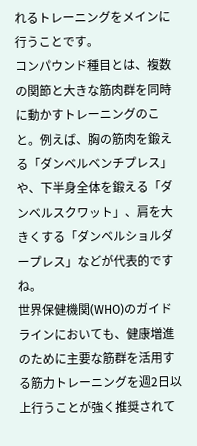れるトレーニングをメインに行うことです。
コンパウンド種目とは、複数の関節と大きな筋肉群を同時に動かすトレーニングのこと。例えば、胸の筋肉を鍛える「ダンベルベンチプレス」や、下半身全体を鍛える「ダンベルスクワット」、肩を大きくする「ダンベルショルダープレス」などが代表的ですね。
世界保健機関(WHO)のガイドラインにおいても、健康増進のために主要な筋群を活用する筋力トレーニングを週2日以上行うことが強く推奨されて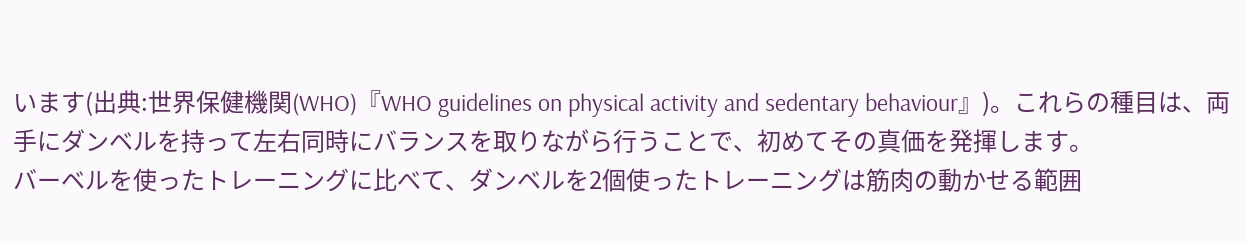います(出典:世界保健機関(WHO)『WHO guidelines on physical activity and sedentary behaviour』)。これらの種目は、両手にダンベルを持って左右同時にバランスを取りながら行うことで、初めてその真価を発揮します。
バーベルを使ったトレーニングに比べて、ダンベルを2個使ったトレーニングは筋肉の動かせる範囲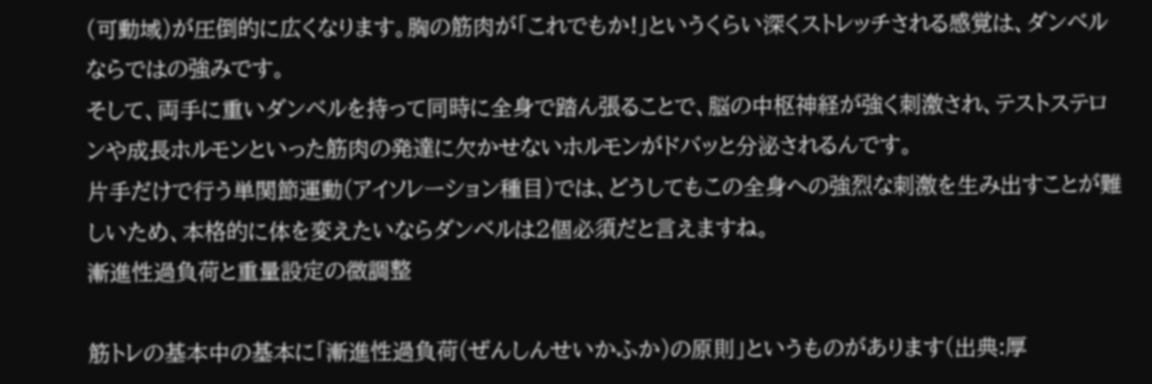(可動域)が圧倒的に広くなります。胸の筋肉が「これでもか!」というくらい深くストレッチされる感覚は、ダンベルならではの強みです。
そして、両手に重いダンベルを持って同時に全身で踏ん張ることで、脳の中枢神経が強く刺激され、テストステロンや成長ホルモンといった筋肉の発達に欠かせないホルモンがドバッと分泌されるんです。
片手だけで行う単関節運動(アイソレーション種目)では、どうしてもこの全身への強烈な刺激を生み出すことが難しいため、本格的に体を変えたいならダンベルは2個必須だと言えますね。
漸進性過負荷と重量設定の微調整

筋トレの基本中の基本に「漸進性過負荷(ぜんしんせいかふか)の原則」というものがあります(出典:厚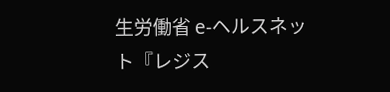生労働省 e-ヘルスネット『レジス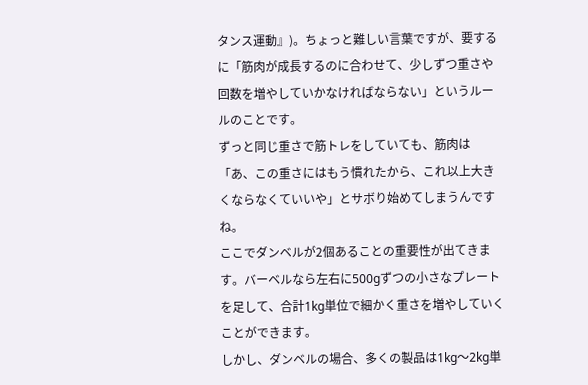タンス運動』)。ちょっと難しい言葉ですが、要するに「筋肉が成長するのに合わせて、少しずつ重さや回数を増やしていかなければならない」というルールのことです。
ずっと同じ重さで筋トレをしていても、筋肉は「あ、この重さにはもう慣れたから、これ以上大きくならなくていいや」とサボり始めてしまうんですね。
ここでダンベルが2個あることの重要性が出てきます。バーベルなら左右に500gずつの小さなプレートを足して、合計1kg単位で細かく重さを増やしていくことができます。
しかし、ダンベルの場合、多くの製品は1kg〜2kg単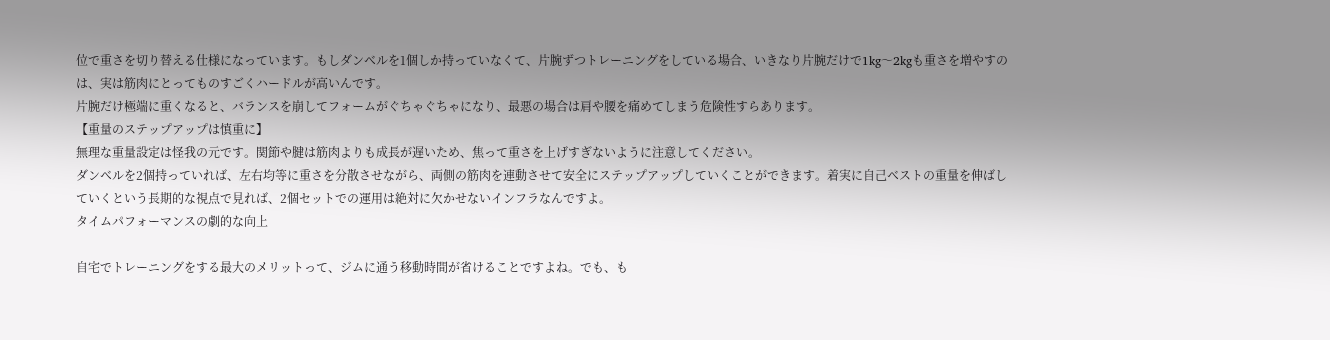位で重さを切り替える仕様になっています。もしダンベルを1個しか持っていなくて、片腕ずつトレーニングをしている場合、いきなり片腕だけで1kg〜2kgも重さを増やすのは、実は筋肉にとってものすごくハードルが高いんです。
片腕だけ極端に重くなると、バランスを崩してフォームがぐちゃぐちゃになり、最悪の場合は肩や腰を痛めてしまう危険性すらあります。
【重量のステップアップは慎重に】
無理な重量設定は怪我の元です。関節や腱は筋肉よりも成長が遅いため、焦って重さを上げすぎないように注意してください。
ダンベルを2個持っていれば、左右均等に重さを分散させながら、両側の筋肉を連動させて安全にステップアップしていくことができます。着実に自己ベストの重量を伸ばしていくという長期的な視点で見れば、2個セットでの運用は絶対に欠かせないインフラなんですよ。
タイムパフォーマンスの劇的な向上

自宅でトレーニングをする最大のメリットって、ジムに通う移動時間が省けることですよね。でも、も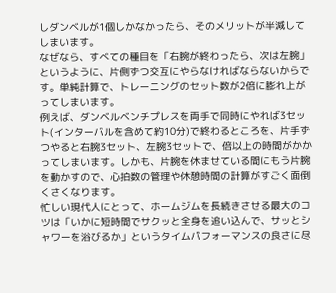しダンベルが1個しかなかったら、そのメリットが半減してしまいます。
なぜなら、すべての種目を「右腕が終わったら、次は左腕」というように、片側ずつ交互にやらなければならないからです。単純計算で、トレーニングのセット数が2倍に膨れ上がってしまいます。
例えば、ダンベルベンチプレスを両手で同時にやれば3セット(インターバルを含めて約10分)で終わるところを、片手ずつやると右腕3セット、左腕3セットで、倍以上の時間がかかってしまいます。しかも、片腕を休ませている間にもう片腕を動かすので、心拍数の管理や休憩時間の計算がすごく面倒くさくなります。
忙しい現代人にとって、ホームジムを長続きさせる最大のコツは「いかに短時間でサクッと全身を追い込んで、サッとシャワーを浴びるか」というタイムパフォーマンスの良さに尽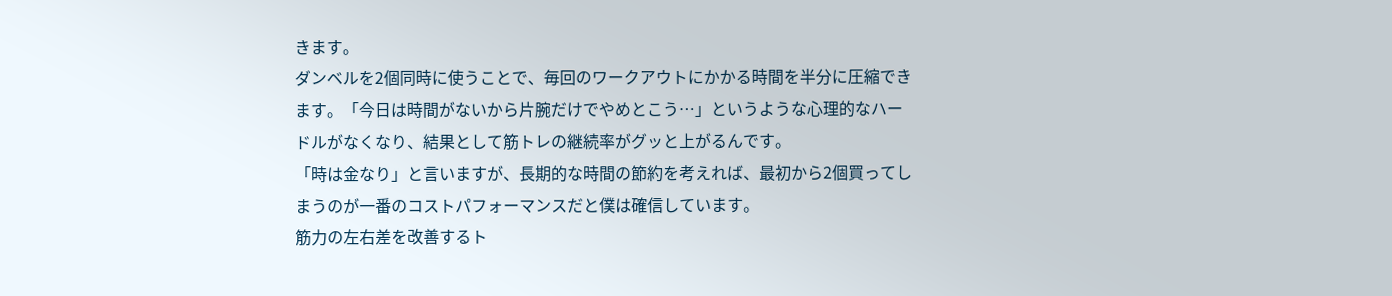きます。
ダンベルを2個同時に使うことで、毎回のワークアウトにかかる時間を半分に圧縮できます。「今日は時間がないから片腕だけでやめとこう…」というような心理的なハードルがなくなり、結果として筋トレの継続率がグッと上がるんです。
「時は金なり」と言いますが、長期的な時間の節約を考えれば、最初から2個買ってしまうのが一番のコストパフォーマンスだと僕は確信しています。
筋力の左右差を改善するト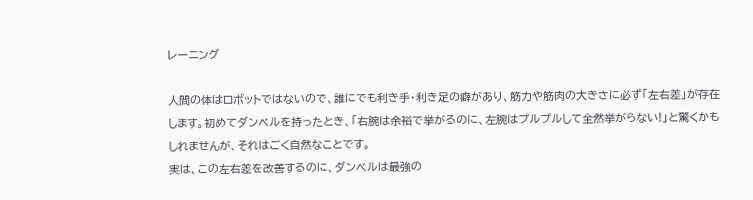レーニング

人間の体はロボットではないので、誰にでも利き手・利き足の癖があり、筋力や筋肉の大きさに必ず「左右差」が存在します。初めてダンベルを持ったとき、「右腕は余裕で挙がるのに、左腕はプルプルして全然挙がらない!」と驚くかもしれませんが、それはごく自然なことです。
実は、この左右差を改善するのに、ダンベルは最強の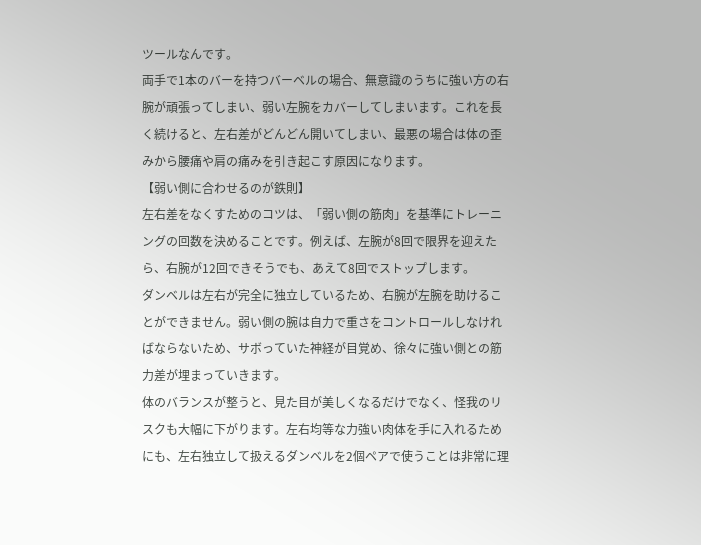ツールなんです。
両手で1本のバーを持つバーベルの場合、無意識のうちに強い方の右腕が頑張ってしまい、弱い左腕をカバーしてしまいます。これを長く続けると、左右差がどんどん開いてしまい、最悪の場合は体の歪みから腰痛や肩の痛みを引き起こす原因になります。
【弱い側に合わせるのが鉄則】
左右差をなくすためのコツは、「弱い側の筋肉」を基準にトレーニングの回数を決めることです。例えば、左腕が8回で限界を迎えたら、右腕が12回できそうでも、あえて8回でストップします。
ダンベルは左右が完全に独立しているため、右腕が左腕を助けることができません。弱い側の腕は自力で重さをコントロールしなければならないため、サボっていた神経が目覚め、徐々に強い側との筋力差が埋まっていきます。
体のバランスが整うと、見た目が美しくなるだけでなく、怪我のリスクも大幅に下がります。左右均等な力強い肉体を手に入れるためにも、左右独立して扱えるダンベルを2個ペアで使うことは非常に理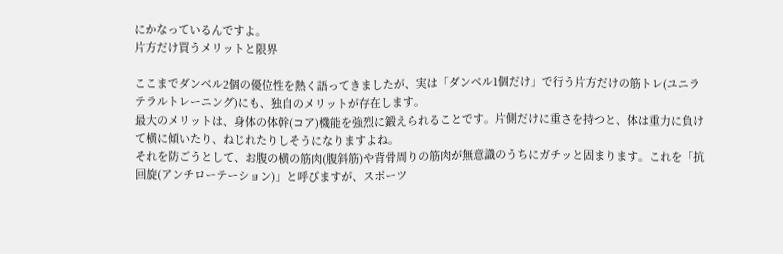にかなっているんですよ。
片方だけ買うメリットと限界

ここまでダンベル2個の優位性を熱く語ってきましたが、実は「ダンベル1個だけ」で行う片方だけの筋トレ(ユニラテラルトレーニング)にも、独自のメリットが存在します。
最大のメリットは、身体の体幹(コア)機能を強烈に鍛えられることです。片側だけに重さを持つと、体は重力に負けて横に傾いたり、ねじれたりしそうになりますよね。
それを防ごうとして、お腹の横の筋肉(腹斜筋)や背骨周りの筋肉が無意識のうちにガチッと固まります。これを「抗回旋(アンチローテーション)」と呼びますが、スポーツ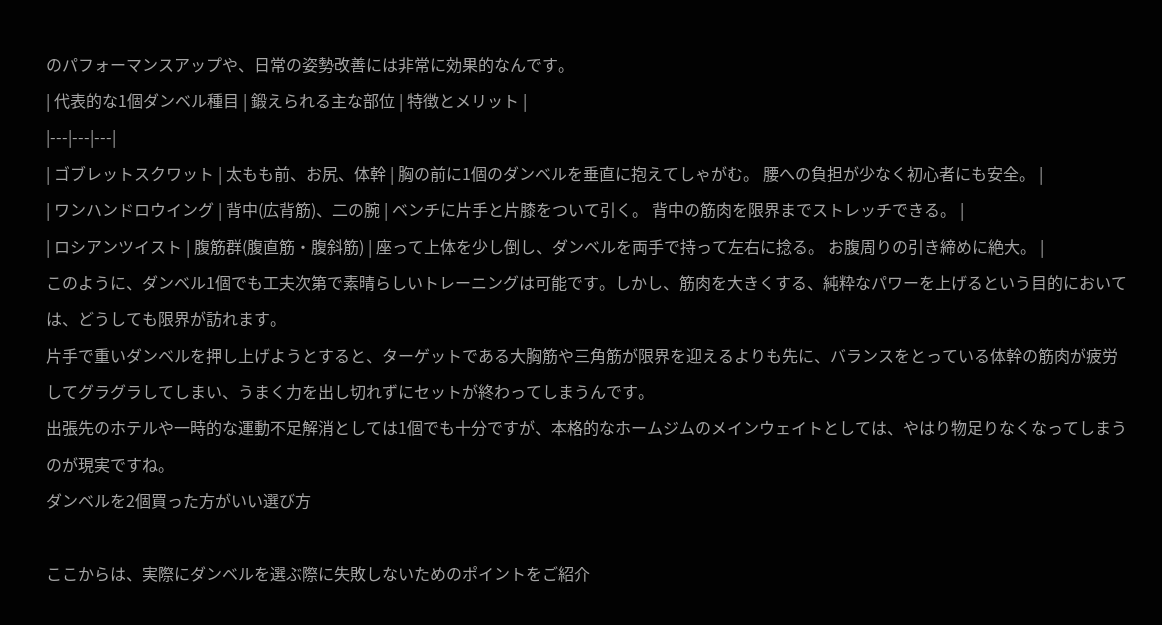のパフォーマンスアップや、日常の姿勢改善には非常に効果的なんです。
| 代表的な1個ダンベル種目 | 鍛えられる主な部位 | 特徴とメリット |
|---|---|---|
| ゴブレットスクワット | 太もも前、お尻、体幹 | 胸の前に1個のダンベルを垂直に抱えてしゃがむ。 腰への負担が少なく初心者にも安全。 |
| ワンハンドロウイング | 背中(広背筋)、二の腕 | ベンチに片手と片膝をついて引く。 背中の筋肉を限界までストレッチできる。 |
| ロシアンツイスト | 腹筋群(腹直筋・腹斜筋) | 座って上体を少し倒し、ダンベルを両手で持って左右に捻る。 お腹周りの引き締めに絶大。 |
このように、ダンベル1個でも工夫次第で素晴らしいトレーニングは可能です。しかし、筋肉を大きくする、純粋なパワーを上げるという目的においては、どうしても限界が訪れます。
片手で重いダンベルを押し上げようとすると、ターゲットである大胸筋や三角筋が限界を迎えるよりも先に、バランスをとっている体幹の筋肉が疲労してグラグラしてしまい、うまく力を出し切れずにセットが終わってしまうんです。
出張先のホテルや一時的な運動不足解消としては1個でも十分ですが、本格的なホームジムのメインウェイトとしては、やはり物足りなくなってしまうのが現実ですね。
ダンベルを2個買った方がいい選び方

ここからは、実際にダンベルを選ぶ際に失敗しないためのポイントをご紹介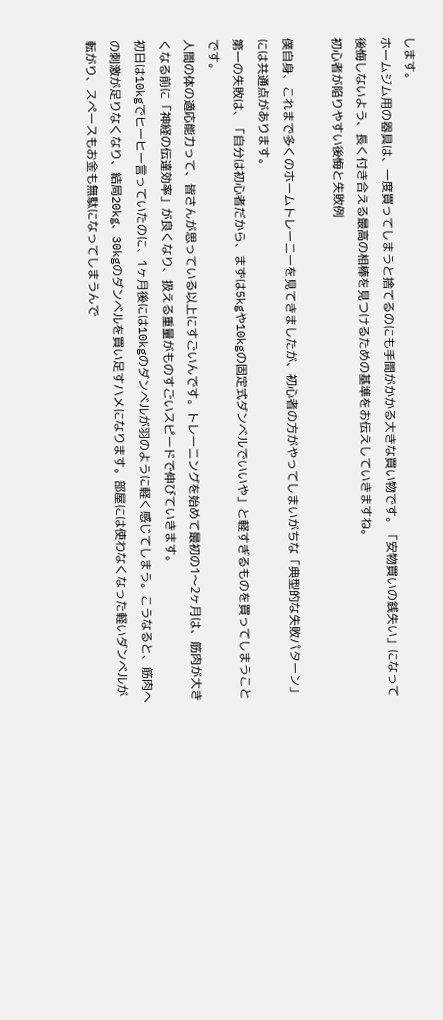します。
ホームジム用の器具は、一度買ってしまうと捨てるのにも手間がかかる大きな買い物です。「安物買いの銭失い」になって後悔しないよう、長く付き合える最高の相棒を見つけるための基準をお伝えしていきますね。
初心者が陥りやすい後悔と失敗例

僕自身、これまで多くのホームトレーニーを見てきましたが、初心者の方がやってしまいがちな「典型的な失敗パターン」には共通点があります。
第一の失敗は、「自分は初心者だから、まずは5kgや10kgの固定式ダンベルでいいや」と軽すぎるものを買ってしまうことです。
人間の体の適応能力って、皆さんが思っている以上にすごいんです。トレーニングを始めて最初の1〜2ヶ月は、筋肉が大きくなる前に「神経の伝達効率」が良くなり、扱える重量がものすごいスピードで伸びていきます。
初日は10kgでヒーヒー言っていたのに、1ヶ月後には10kgのダンベルが羽のように軽く感じてしまう。こうなると、筋肉への刺激が足りなくなり、結局20kg、30kgのダンベルを買い足すハメになります。部屋には使わなくなった軽いダンベルが転がり、スペースもお金も無駄になってしまうんで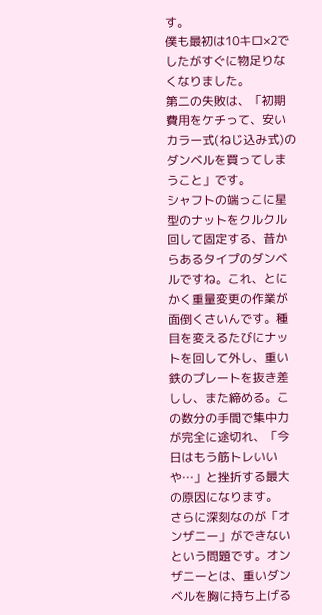す。
僕も最初は10キロ×2でしたがすぐに物足りなくなりました。
第二の失敗は、「初期費用をケチって、安いカラー式(ねじ込み式)のダンベルを買ってしまうこと」です。
シャフトの端っこに星型のナットをクルクル回して固定する、昔からあるタイプのダンベルですね。これ、とにかく重量変更の作業が面倒くさいんです。種目を変えるたびにナットを回して外し、重い鉄のプレートを抜き差しし、また締める。この数分の手間で集中力が完全に途切れ、「今日はもう筋トレいいや…」と挫折する最大の原因になります。
さらに深刻なのが「オンザニー」ができないという問題です。オンザニーとは、重いダンベルを胸に持ち上げる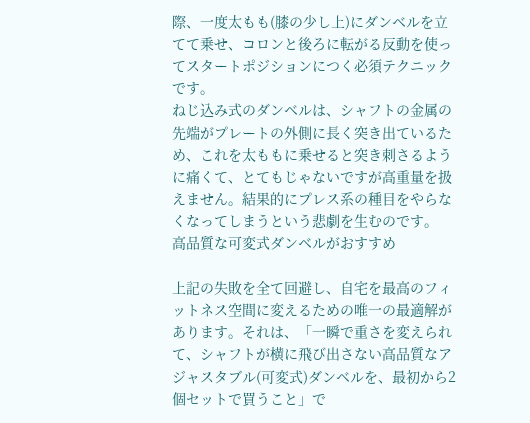際、一度太もも(膝の少し上)にダンベルを立てて乗せ、コロンと後ろに転がる反動を使ってスタートポジションにつく必須テクニックです。
ねじ込み式のダンベルは、シャフトの金属の先端がプレートの外側に長く突き出ているため、これを太ももに乗せると突き刺さるように痛くて、とてもじゃないですが高重量を扱えません。結果的にプレス系の種目をやらなくなってしまうという悲劇を生むのです。
高品質な可変式ダンベルがおすすめ

上記の失敗を全て回避し、自宅を最高のフィットネス空間に変えるための唯一の最適解があります。それは、「一瞬で重さを変えられて、シャフトが横に飛び出さない高品質なアジャスタブル(可変式)ダンベルを、最初から2個セットで買うこと」で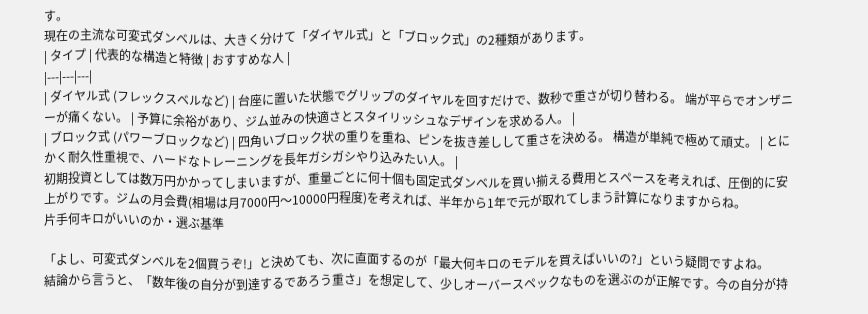す。
現在の主流な可変式ダンベルは、大きく分けて「ダイヤル式」と「ブロック式」の2種類があります。
| タイプ | 代表的な構造と特徴 | おすすめな人 |
|---|---|---|
| ダイヤル式 (フレックスベルなど) | 台座に置いた状態でグリップのダイヤルを回すだけで、数秒で重さが切り替わる。 端が平らでオンザニーが痛くない。 | 予算に余裕があり、ジム並みの快適さとスタイリッシュなデザインを求める人。 |
| ブロック式 (パワーブロックなど) | 四角いブロック状の重りを重ね、ピンを抜き差しして重さを決める。 構造が単純で極めて頑丈。 | とにかく耐久性重視で、ハードなトレーニングを長年ガシガシやり込みたい人。 |
初期投資としては数万円かかってしまいますが、重量ごとに何十個も固定式ダンベルを買い揃える費用とスペースを考えれば、圧倒的に安上がりです。ジムの月会費(相場は月7000円〜10000円程度)を考えれば、半年から1年で元が取れてしまう計算になりますからね。
片手何キロがいいのか・選ぶ基準

「よし、可変式ダンベルを2個買うぞ!」と決めても、次に直面するのが「最大何キロのモデルを買えばいいの?」という疑問ですよね。
結論から言うと、「数年後の自分が到達するであろう重さ」を想定して、少しオーバースペックなものを選ぶのが正解です。今の自分が持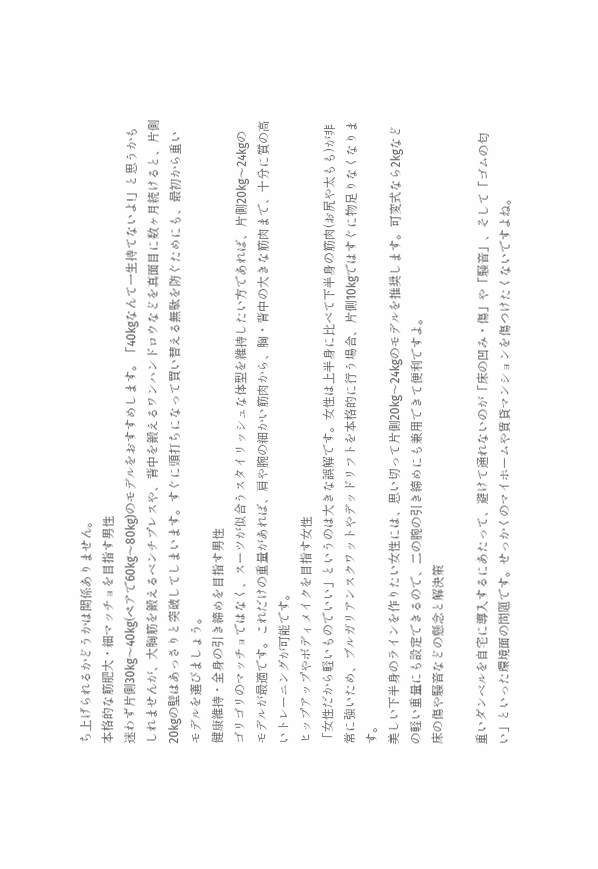ち上げられるかどうかは関係ありません。
本格的な筋肥大・細マッチョを目指す男性
迷わず片側30kg〜40kg(ペアで60kg〜80kg)のモデルをおすすめします。「40kgなんて一生持てないよ!」と思うかもしれませんが、大胸筋を鍛えるベンチプレスや、背中を鍛えるワンハンドロウなどを真面目に数ヶ月続けると、片側20kgの壁はあっさりと突破してしまいます。すぐに頭打ちになって買い替える無駄を防ぐためにも、最初から重いモデルを選びましょう。
健康維持・全身の引き締めを目指す男性
ゴリゴリのマッチョではなく、スーツが似合うスタイリッシュな体型を維持したい方であれば、片側20kg〜24kgのモデルが最適です。これだけの重量があれば、肩や腕の細かい筋肉から、胸・背中の大きな筋肉まで、十分に質の高いトレーニングが可能です。
ヒップアップやボディメイクを目指す女性
「女性だから軽いものでいい」というのは大きな誤解です。女性は上半身に比べて下半身の筋肉(お尻や太もも)が非常に強いため、ブルガリアンスクワットやデッドリフトを本格的に行う場合、片側10kgではすぐに物足りなくなります。
美しい下半身のラインを作りたい女性には、思い切って片側20kg〜24kgのモデルを推奨します。可変式なら2kgなどの軽い重量にも設定できるので、二の腕の引き締めにも兼用できて便利ですよ。
床の傷や騒音などの懸念と解決策

重いダンベルを自宅に導入するにあたって、避けて通れないのが「床の凹み・傷」や「騒音」、そして「ゴムの匂い」といった環境面の問題です。せっかくのマイホームや賃貸マンションを傷つけたくないですよね。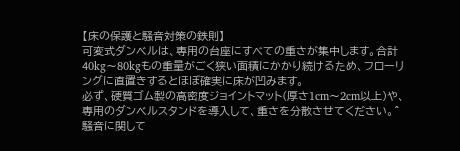【床の保護と騒音対策の鉄則】
可変式ダンベルは、専用の台座にすべての重さが集中します。合計40kg〜80kgもの重量がごく狭い面積にかかり続けるため、フローリングに直置きするとほぼ確実に床が凹みます。
必ず、硬質ゴム製の高密度ジョイントマット(厚さ1cm〜2cm以上)や、専用のダンベルスタンドを導入して、重さを分散させてください。^騒音に関して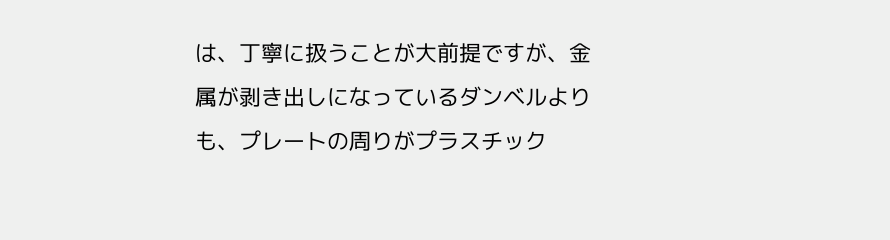は、丁寧に扱うことが大前提ですが、金属が剥き出しになっているダンベルよりも、プレートの周りがプラスチック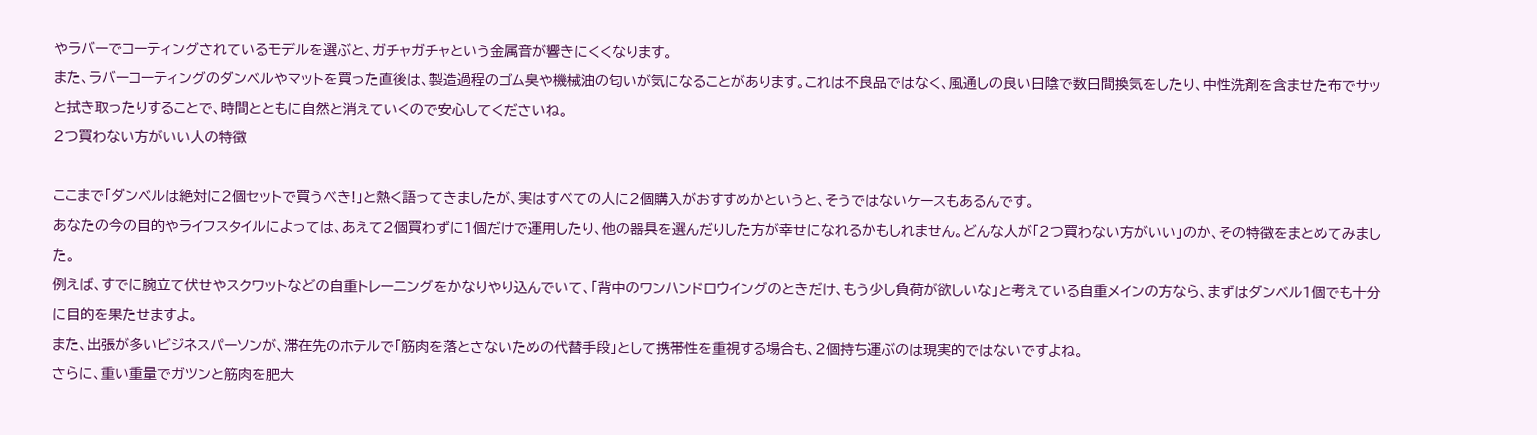やラバーでコーティングされているモデルを選ぶと、ガチャガチャという金属音が響きにくくなります。
また、ラバーコーティングのダンベルやマットを買った直後は、製造過程のゴム臭や機械油の匂いが気になることがあります。これは不良品ではなく、風通しの良い日陰で数日間換気をしたり、中性洗剤を含ませた布でサッと拭き取ったりすることで、時間とともに自然と消えていくので安心してくださいね。
2つ買わない方がいい人の特徴

ここまで「ダンベルは絶対に2個セットで買うべき!」と熱く語ってきましたが、実はすべての人に2個購入がおすすめかというと、そうではないケースもあるんです。
あなたの今の目的やライフスタイルによっては、あえて2個買わずに1個だけで運用したり、他の器具を選んだりした方が幸せになれるかもしれません。どんな人が「2つ買わない方がいい」のか、その特徴をまとめてみました。
例えば、すでに腕立て伏せやスクワットなどの自重トレーニングをかなりやり込んでいて、「背中のワンハンドロウイングのときだけ、もう少し負荷が欲しいな」と考えている自重メインの方なら、まずはダンベル1個でも十分に目的を果たせますよ。
また、出張が多いビジネスパーソンが、滞在先のホテルで「筋肉を落とさないための代替手段」として携帯性を重視する場合も、2個持ち運ぶのは現実的ではないですよね。
さらに、重い重量でガツンと筋肉を肥大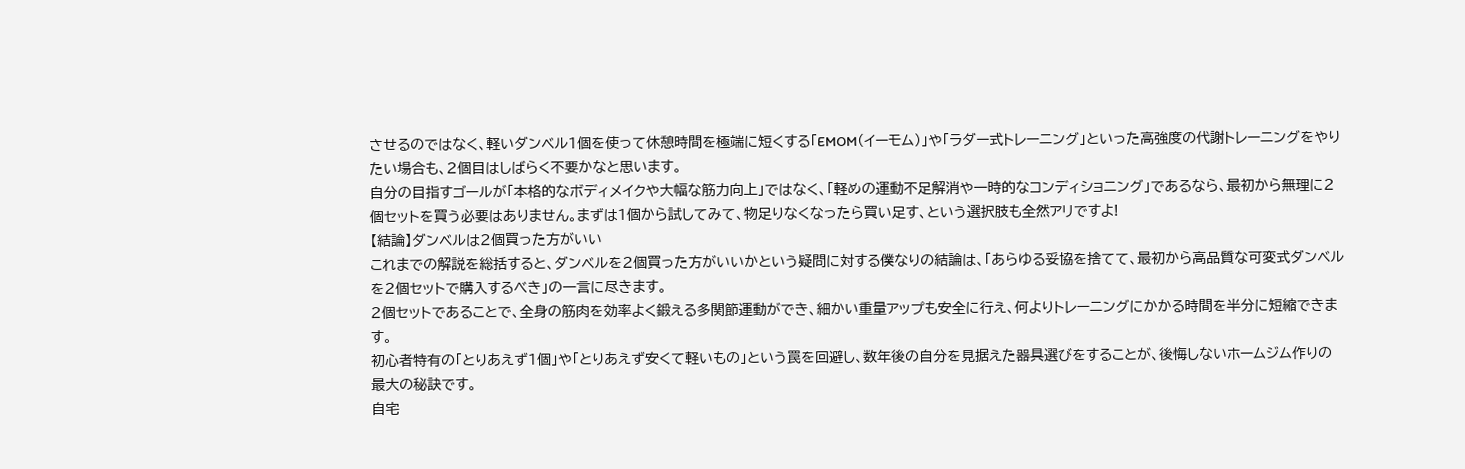させるのではなく、軽いダンベル1個を使って休憩時間を極端に短くする「EMOM(イーモム)」や「ラダー式トレーニング」といった高強度の代謝トレーニングをやりたい場合も、2個目はしばらく不要かなと思います。
自分の目指すゴールが「本格的なボディメイクや大幅な筋力向上」ではなく、「軽めの運動不足解消や一時的なコンディショニング」であるなら、最初から無理に2個セットを買う必要はありません。まずは1個から試してみて、物足りなくなったら買い足す、という選択肢も全然アリですよ!
【結論】ダンベルは2個買った方がいい
これまでの解説を総括すると、ダンベルを2個買った方がいいかという疑問に対する僕なりの結論は、「あらゆる妥協を捨てて、最初から高品質な可変式ダンベルを2個セットで購入するべき」の一言に尽きます。
2個セットであることで、全身の筋肉を効率よく鍛える多関節運動ができ、細かい重量アップも安全に行え、何よりトレーニングにかかる時間を半分に短縮できます。
初心者特有の「とりあえず1個」や「とりあえず安くて軽いもの」という罠を回避し、数年後の自分を見据えた器具選びをすることが、後悔しないホームジム作りの最大の秘訣です。
自宅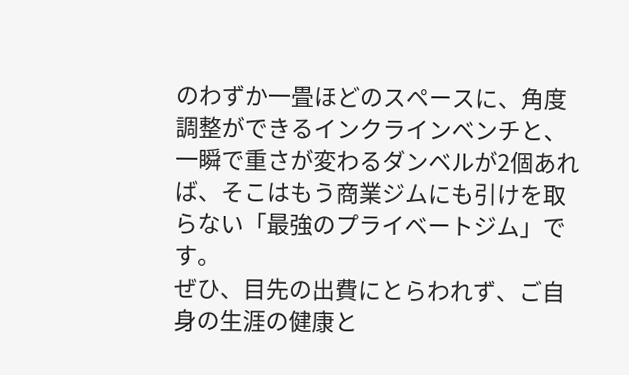のわずか一畳ほどのスペースに、角度調整ができるインクラインベンチと、一瞬で重さが変わるダンベルが2個あれば、そこはもう商業ジムにも引けを取らない「最強のプライベートジム」です。
ぜひ、目先の出費にとらわれず、ご自身の生涯の健康と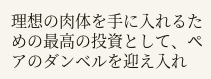理想の肉体を手に入れるための最高の投資として、ペアのダンベルを迎え入れ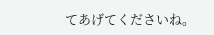てあげてくださいね。